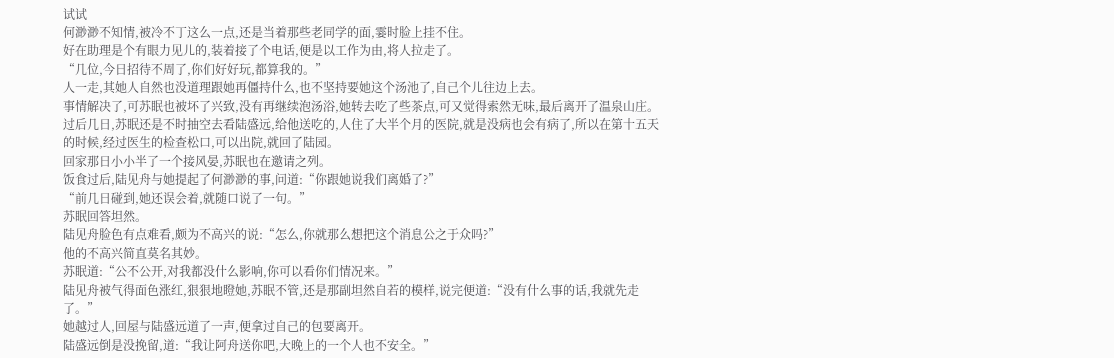试试
何渺渺不知情,被冷不丁这么一点,还是当着那些老同学的面,霎时脸上挂不住。
好在助理是个有眼力见儿的,装着接了个电话,便是以工作为由,将人拉走了。
“几位,今日招待不周了,你们好好玩,都算我的。”
人一走,其她人自然也没道理跟她再僵持什么,也不坚持要她这个汤池了,自己个儿往边上去。
事情解决了,可苏眠也被坏了兴致,没有再继续泡汤浴,她转去吃了些茶点,可又觉得索然无味,最后离开了温泉山庄。
过后几日,苏眠还是不时抽空去看陆盛远,给他送吃的,人住了大半个月的医院,就是没病也会有病了,所以在第十五天的时候,经过医生的检查松口,可以出院,就回了陆园。
回家那日小小半了一个接风晏,苏眠也在邀请之列。
饭食过后,陆见舟与她提起了何渺渺的事,问道:“你跟她说我们离婚了?”
“前几日碰到,她还误会着,就随口说了一句。”
苏眠回答坦然。
陆见舟脸色有点难看,颇为不高兴的说:“怎么,你就那么想把这个消息公之于众吗?”
他的不高兴简直莫名其妙。
苏眠道:“公不公开,对我都没什么影响,你可以看你们情况来。”
陆见舟被气得面色涨红,狠狠地瞪她,苏眠不管,还是那副坦然自若的模样,说完便道:“没有什么事的话,我就先走了。”
她越过人,回屋与陆盛远道了一声,便拿过自己的包要离开。
陆盛远倒是没挽留,道:“我让阿舟送你吧,大晚上的一个人也不安全。”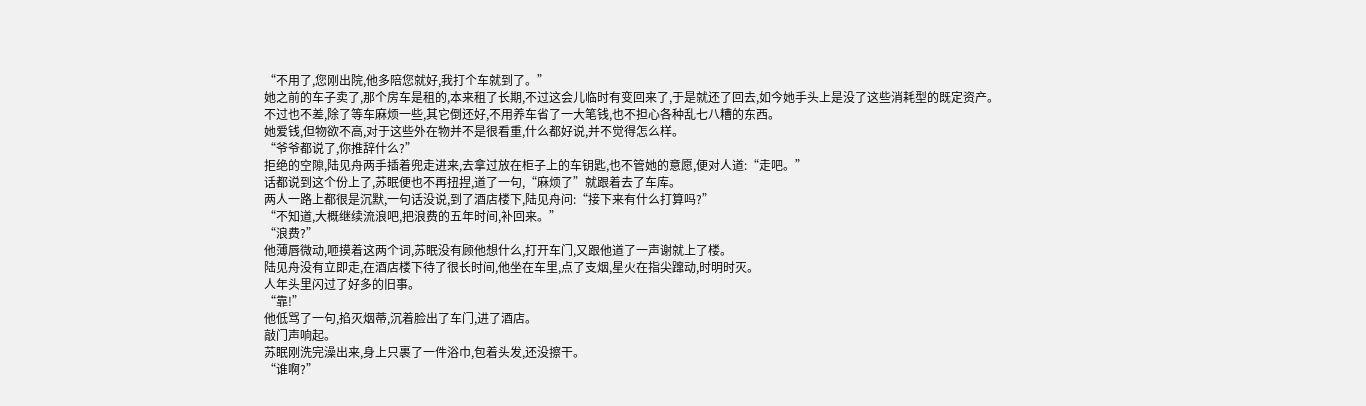“不用了,您刚出院,他多陪您就好,我打个车就到了。”
她之前的车子卖了,那个房车是租的,本来租了长期,不过这会儿临时有变回来了,于是就还了回去,如今她手头上是没了这些消耗型的既定资产。
不过也不差,除了等车麻烦一些,其它倒还好,不用养车省了一大笔钱,也不担心各种乱七八糟的东西。
她爱钱,但物欲不高,对于这些外在物并不是很看重,什么都好说,并不觉得怎么样。
“爷爷都说了,你推辞什么?”
拒绝的空隙,陆见舟两手插着兜走进来,去拿过放在柜子上的车钥匙,也不管她的意愿,便对人道:“走吧。”
话都说到这个份上了,苏眠便也不再扭捏,道了一句,“麻烦了”就跟着去了车库。
两人一路上都很是沉默,一句话没说,到了酒店楼下,陆见舟问:“接下来有什么打算吗?”
“不知道,大概继续流浪吧,把浪费的五年时间,补回来。”
“浪费?”
他薄唇微动,咂摸着这两个词,苏眠没有顾他想什么,打开车门,又跟他道了一声谢就上了楼。
陆见舟没有立即走,在酒店楼下待了很长时间,他坐在车里,点了支烟,星火在指尖蹿动,时明时灭。
人年头里闪过了好多的旧事。
“靠!”
他低骂了一句,掐灭烟蒂,沉着脸出了车门,进了酒店。
敲门声响起。
苏眠刚洗完澡出来,身上只裹了一件浴巾,包着头发,还没擦干。
“谁啊?”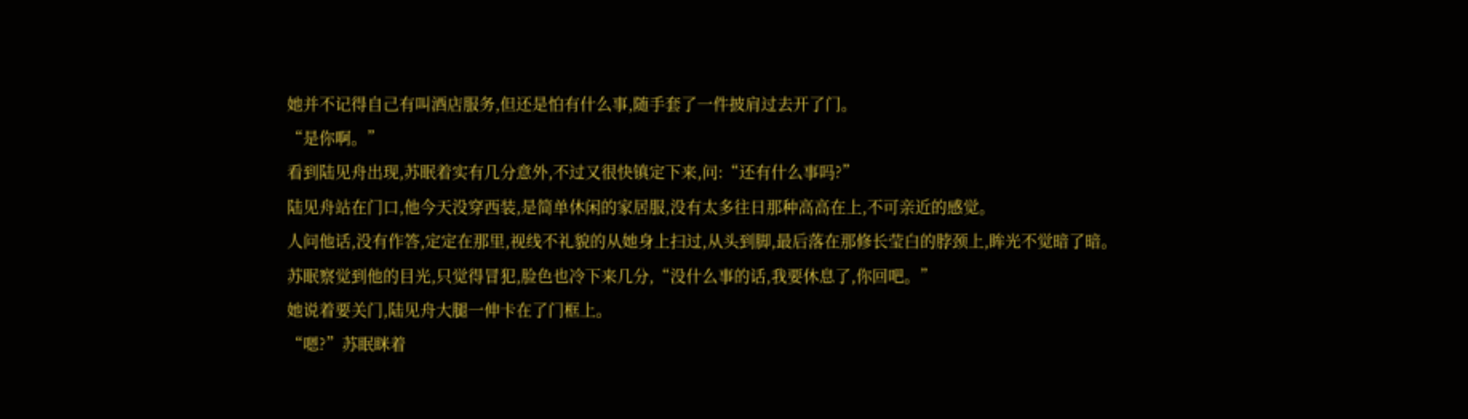她并不记得自己有叫酒店服务,但还是怕有什么事,随手套了一件披肩过去开了门。
“是你啊。”
看到陆见舟出现,苏眠着实有几分意外,不过又很快镇定下来,问:“还有什么事吗?”
陆见舟站在门口,他今天没穿西装,是简单休闲的家居服,没有太多往日那种高高在上,不可亲近的感觉。
人问他话,没有作答,定定在那里,视线不礼貌的从她身上扫过,从头到脚,最后落在那修长莹白的脖颈上,眸光不觉暗了暗。
苏眠察觉到他的目光,只觉得冒犯,脸色也冷下来几分,“没什么事的话,我要休息了,你回吧。”
她说着要关门,陆见舟大腿一伸卡在了门框上。
“嗯?”苏眠眯着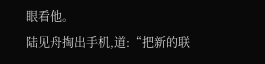眼看他。
陆见舟掏出手机,道:“把新的联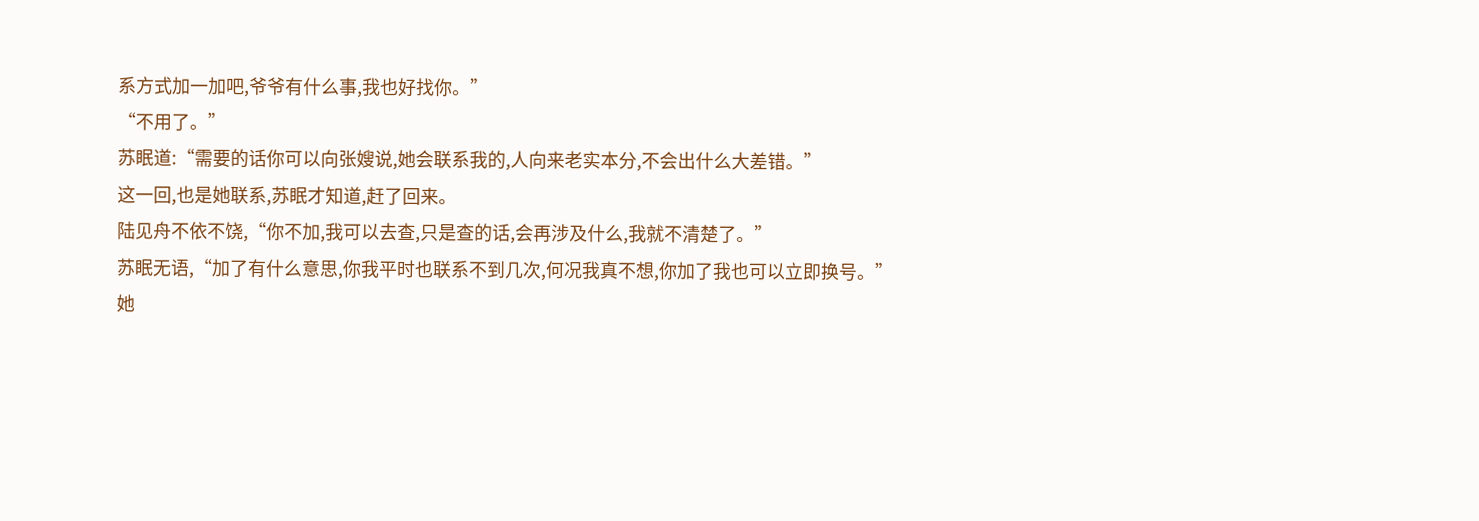系方式加一加吧,爷爷有什么事,我也好找你。”
“不用了。”
苏眠道:“需要的话你可以向张嫂说,她会联系我的,人向来老实本分,不会出什么大差错。”
这一回,也是她联系,苏眠才知道,赶了回来。
陆见舟不依不饶,“你不加,我可以去查,只是查的话,会再涉及什么,我就不清楚了。”
苏眠无语,“加了有什么意思,你我平时也联系不到几次,何况我真不想,你加了我也可以立即换号。”
她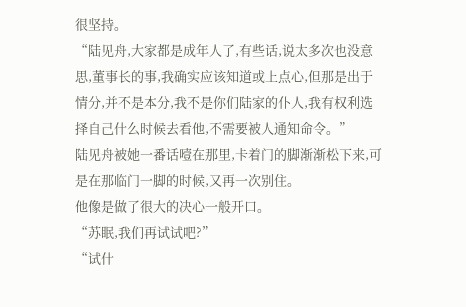很坚持。
“陆见舟,大家都是成年人了,有些话,说太多次也没意思,董事长的事,我确实应该知道或上点心,但那是出于情分,并不是本分,我不是你们陆家的仆人,我有权利选择自己什么时候去看他,不需要被人通知命令。”
陆见舟被她一番话噎在那里,卡着门的脚渐渐松下来,可是在那临门一脚的时候,又再一次别住。
他像是做了很大的决心一般开口。
“苏眠,我们再试试吧?”
“试什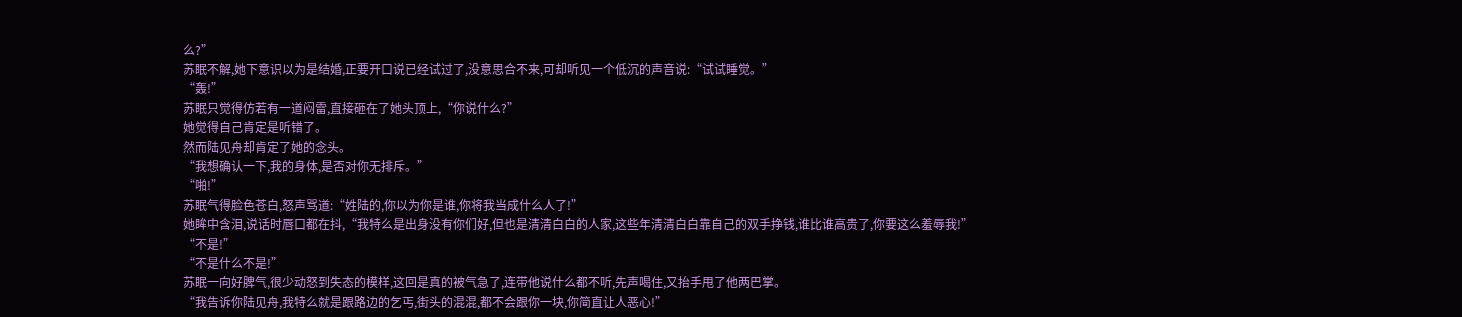么?”
苏眠不解,她下意识以为是结婚,正要开口说已经试过了,没意思合不来,可却听见一个低沉的声音说:“试试睡觉。”
“轰!”
苏眠只觉得仿若有一道闷雷,直接砸在了她头顶上,“你说什么?”
她觉得自己肯定是听错了。
然而陆见舟却肯定了她的念头。
“我想确认一下,我的身体,是否对你无排斥。”
“啪!”
苏眠气得脸色苍白,怒声骂道:“姓陆的,你以为你是谁,你将我当成什么人了!”
她眸中含泪,说话时唇口都在抖,“我特么是出身没有你们好,但也是清清白白的人家,这些年清清白白靠自己的双手挣钱,谁比谁高贵了,你要这么羞辱我!”
“不是!”
“不是什么不是!”
苏眠一向好脾气,很少动怒到失态的模样,这回是真的被气急了,连带他说什么都不听,先声喝住,又抬手甩了他两巴掌。
“我告诉你陆见舟,我特么就是跟路边的乞丐,街头的混混,都不会跟你一块,你简直让人恶心!”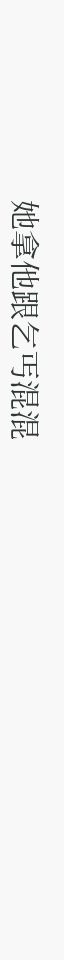她拿他跟乞丐混混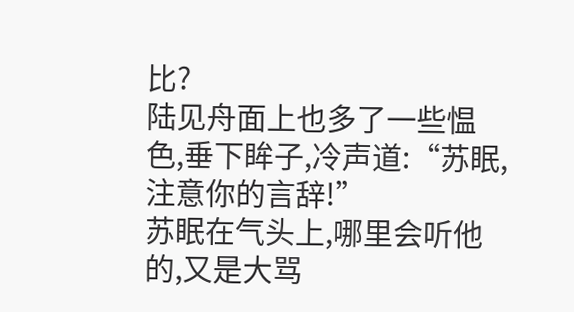比?
陆见舟面上也多了一些愠色,垂下眸子,冷声道:“苏眠,注意你的言辞!”
苏眠在气头上,哪里会听他的,又是大骂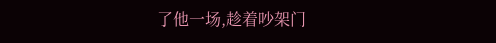了他一场,趁着吵架门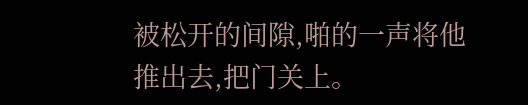被松开的间隙,啪的一声将他推出去,把门关上。